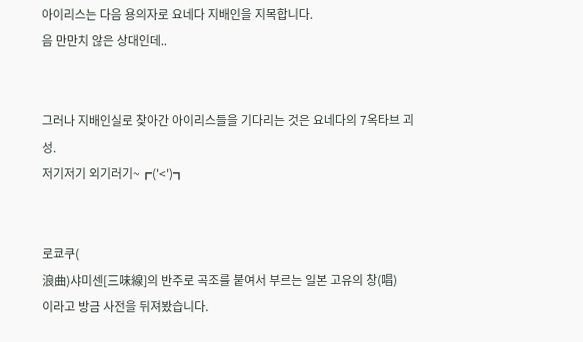아이리스는 다음 용의자로 요네다 지배인을 지목합니다.
음 만만치 않은 상대인데..


그러나 지배인실로 찾아간 아이리스들을 기다리는 것은 요네다의 7옥타브 괴성.
저기저기 외기러기~┏('<')┓


로쿄쿠(
浪曲)샤미센[三味線]의 반주로 곡조를 붙여서 부르는 일본 고유의 창(唱)
이라고 방금 사전을 뒤져봤습니다.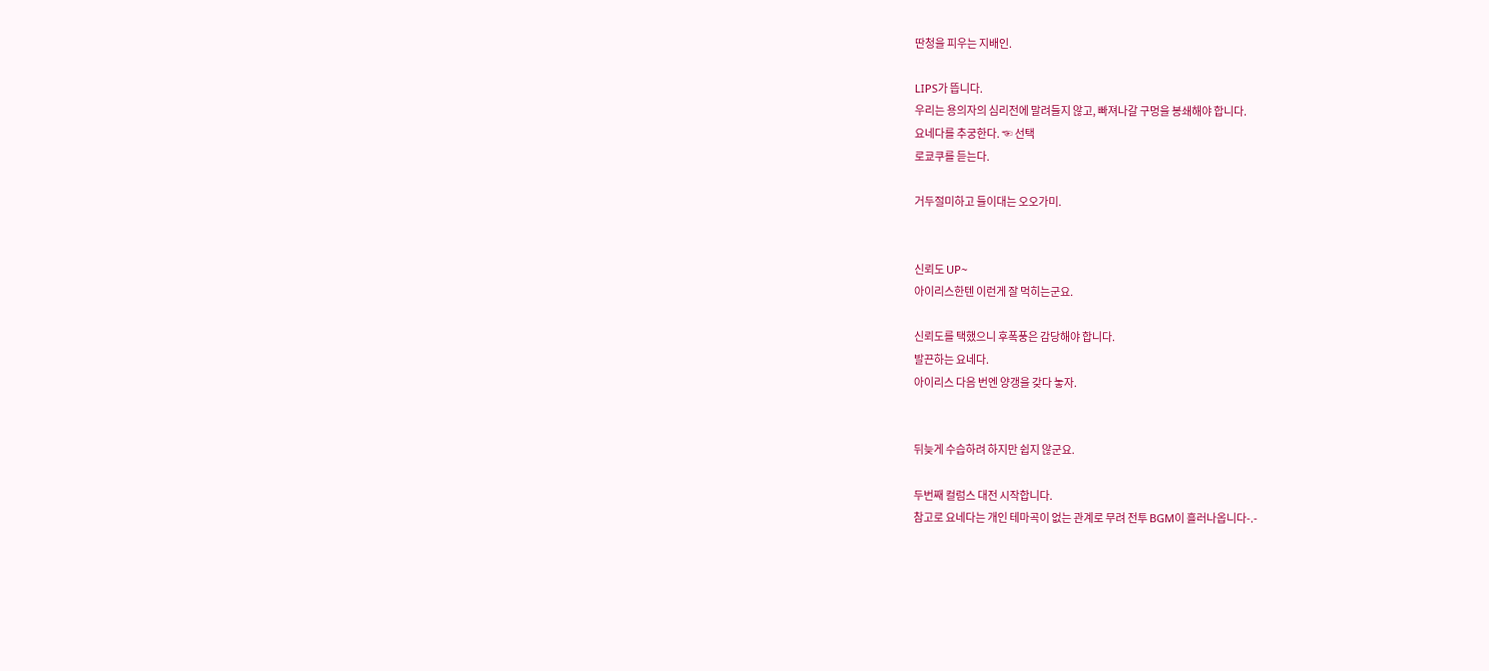딴청을 피우는 지배인.

LIPS가 뜹니다.
우리는 용의자의 심리전에 말려들지 않고, 빠져나갈 구멍을 봉쇄해야 합니다.
요네다를 추궁한다. ☜ 선택
로쿄쿠를 듣는다.

거두절미하고 들이대는 오오가미.


신뢰도 UP~
아이리스한텐 이런게 잘 먹히는군요.

신뢰도를 택했으니 후폭풍은 감당해야 합니다.
발끈하는 요네다.
아이리스 다음 번엔 양갱을 갖다 놓자.


뒤늦게 수습하려 하지만 쉽지 않군요.

두번째 컬럼스 대전 시작합니다.
참고로 요네다는 개인 테마곡이 없는 관계로 무려 전투 BGM이 흘러나옵니다-.-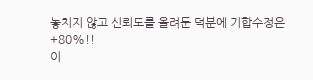놓치지 않고 신뢰도를 올려둔 덕분에 기합수정은 +80%!!
이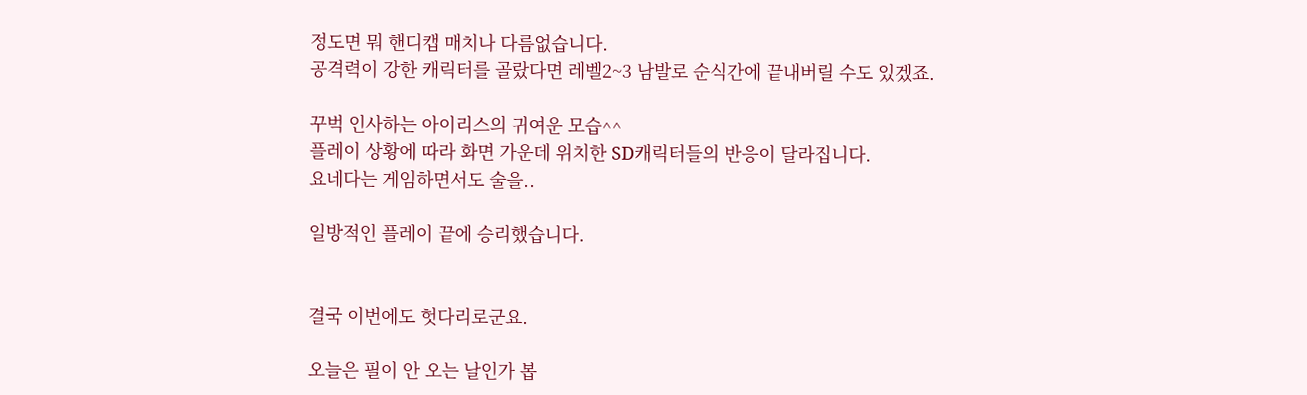정도면 뭐 핸디캡 매치나 다름없습니다.
공격력이 강한 캐릭터를 골랐다면 레벨2~3 남발로 순식간에 끝내버릴 수도 있겠죠.

꾸벅 인사하는 아이리스의 귀여운 모습^^
플레이 상황에 따라 화면 가운데 위치한 SD캐릭터들의 반응이 달라집니다.
요네다는 게임하면서도 술을..

일방적인 플레이 끝에 승리했습니다.


결국 이번에도 헛다리로군요.

오늘은 필이 안 오는 날인가 봅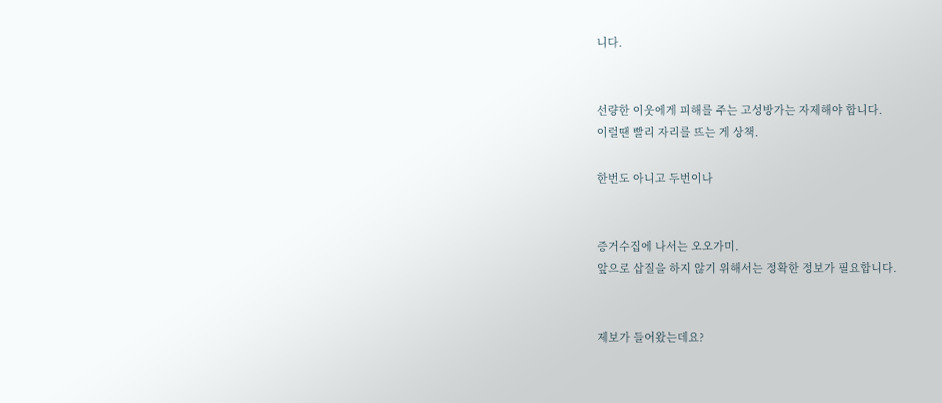니다.


선량한 이웃에게 피해를 주는 고성방가는 자제해야 합니다.
이럴땐 빨리 자리를 뜨는 게 상책.

한번도 아니고 두번이나


증거수집에 나서는 오오가미.
앞으로 삽질을 하지 않기 위해서는 정확한 정보가 필요합니다.


제보가 들어왔는데요?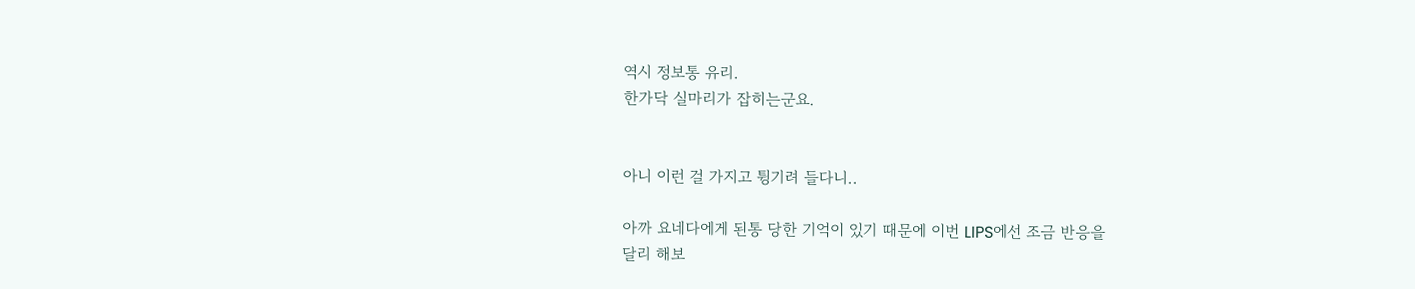역시 정보통 유리.
한가닥 실마리가 잡히는군요.


아니 이런 걸 가지고 튕기려 들다니..

아까 요네다에게 된통 당한 기억이 있기 때문에 이번 LIPS에선 조금 반응을
달리 해보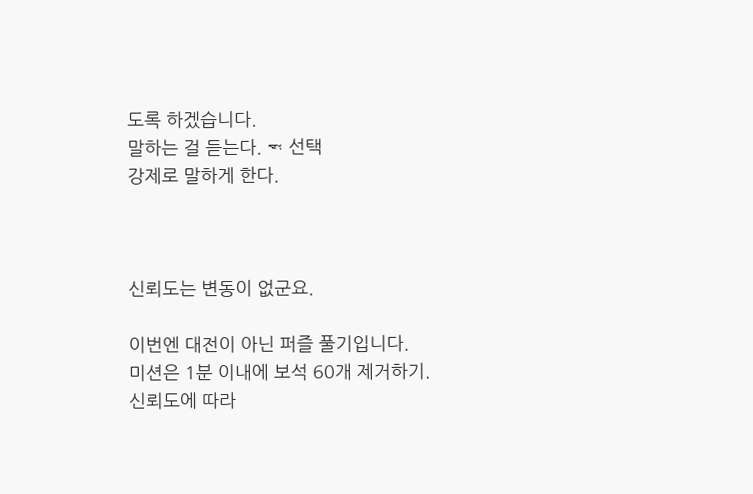도록 하겠습니다.
말하는 걸 듣는다. ☜ 선택
강제로 말하게 한다.



신뢰도는 변동이 없군요.

이번엔 대전이 아닌 퍼즐 풀기입니다.
미션은 1분 이내에 보석 60개 제거하기.
신뢰도에 따라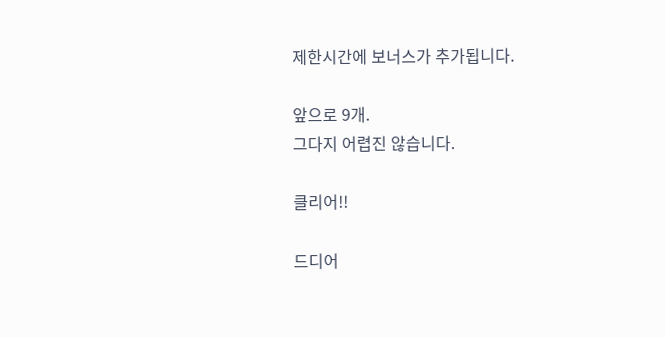제한시간에 보너스가 추가됩니다.

앞으로 9개.
그다지 어렵진 않습니다.

클리어!!

드디어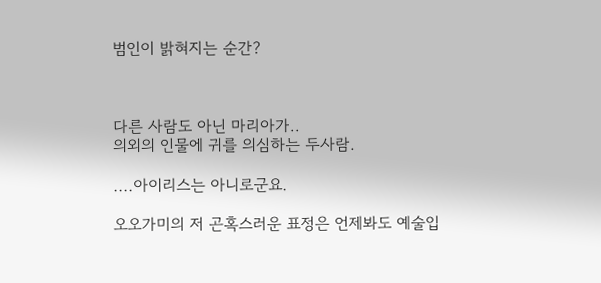범인이 밝혀지는 순간?



다른 사람도 아닌 마리아가..
의외의 인물에 귀를 의심하는 두사람.

....아이리스는 아니로군요.

오오가미의 저 곤혹스러운 표정은 언제봐도 예술입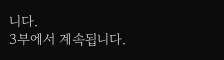니다.
3부에서 계속됩니다.